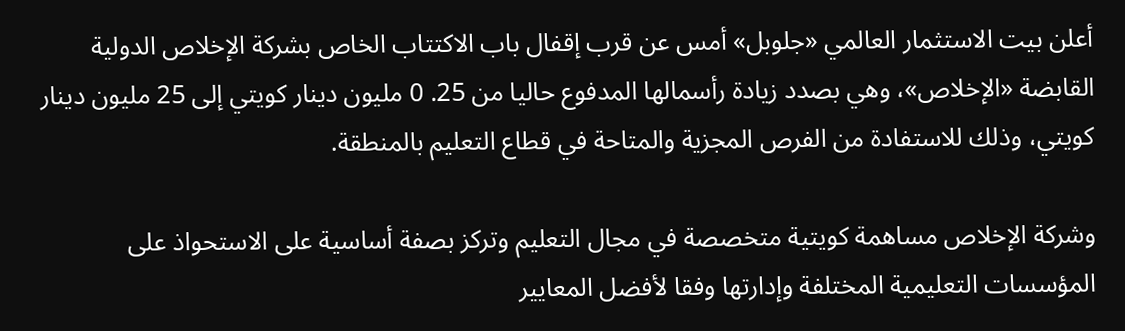أعلن بيت الاستثمار العالمي «جلوبل» أمس عن قرب إقفال باب الاكتتاب الخاص بشركة الإخلاص الدولية القابضة «الإخلاص»، وهي بصدد زيادة رأسمالها المدفوع حاليا من 25. 0 مليون دينار كويتي إلى 25 مليون دينار كويتي، وذلك للاستفادة من الفرص المجزية والمتاحة في قطاع التعليم بالمنطقة.

وشركة الإخلاص مساهمة كويتية متخصصة في مجال التعليم وتركز بصفة أساسية على الاستحواذ على المؤسسات التعليمية المختلفة وإدارتها وفقا لأفضل المعايير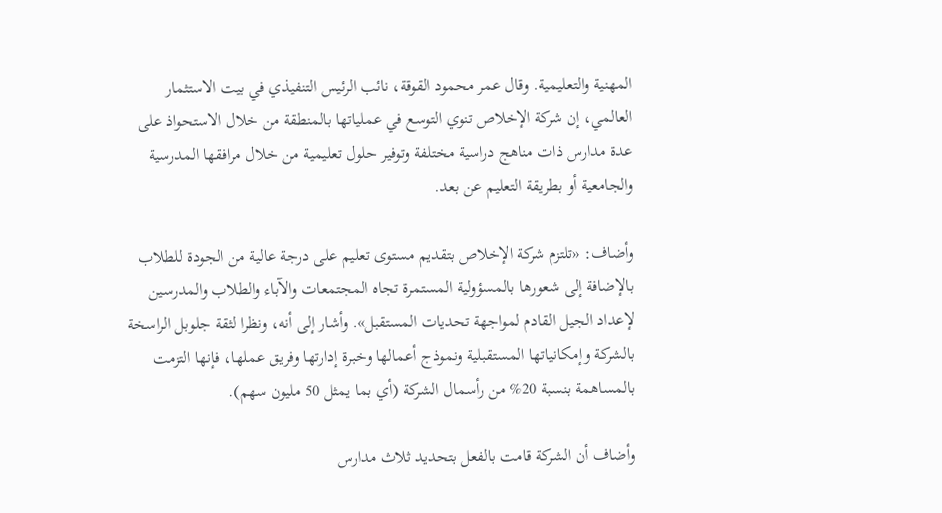المهنية والتعليمية. وقال عمر محمود القوقة، نائب الرئيس التنفيذي في بيت الاستثمار العالمي، إن شركة الإخلاص تنوي التوسع في عملياتها بالمنطقة من خلال الاستحواذ على عدة مدارس ذات مناهج دراسية مختلفة وتوفير حلول تعليمية من خلال مرافقها المدرسية والجامعية أو بطريقة التعليم عن بعد.

وأضاف: «تلتزم شركة الإخلاص بتقديم مستوى تعليم على درجة عالية من الجودة للطلاب بالإضافة إلى شعورها بالمسؤولية المستمرة تجاه المجتمعات والآباء والطلاب والمدرسين لإعداد الجيل القادم لمواجهة تحديات المستقبل». وأشار إلى أنه، ونظرا لثقة جلوبل الراسخة بالشركة وإمكانياتها المستقبلية ونموذج أعمالها وخبرة إدارتها وفريق عملها، فإنها التزمت بالمساهمة بنسبة 20% من رأسمال الشركة (أي بما يمثل 50 مليون سهم).

وأضاف أن الشركة قامت بالفعل بتحديد ثلاث مدارس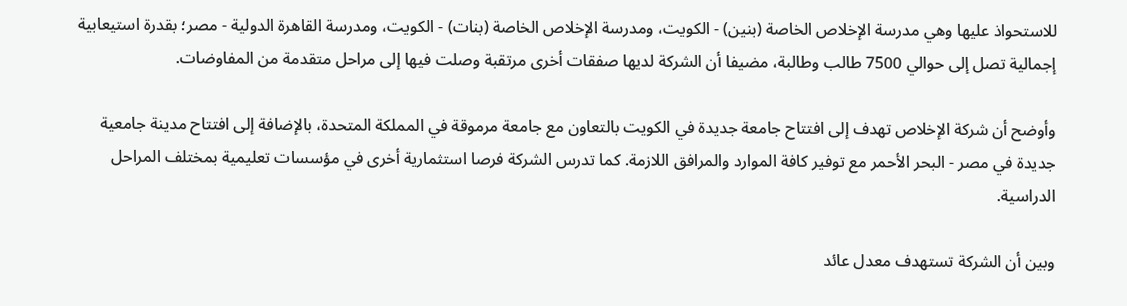للاستحواذ عليها وهي مدرسة الإخلاص الخاصة (بنين) - الكويت، ومدرسة الإخلاص الخاصة (بنات) - الكويت، ومدرسة القاهرة الدولية - مصر؛ بقدرة استيعابية إجمالية تصل إلى حوالي 7500 طالب وطالبة، مضيفا أن الشركة لديها صفقات أخرى مرتقبة وصلت فيها إلى مراحل متقدمة من المفاوضات.

وأوضح أن شركة الإخلاص تهدف إلى افتتاح جامعة جديدة في الكويت بالتعاون مع جامعة مرموقة في المملكة المتحدة، بالإضافة إلى افتتاح مدينة جامعية جديدة في مصر - البحر الأحمر مع توفير كافة الموارد والمرافق اللازمة. كما تدرس الشركة فرصا استثمارية أخرى في مؤسسات تعليمية بمختلف المراحل الدراسية.

وبين أن الشركة تستهدف معدل عائد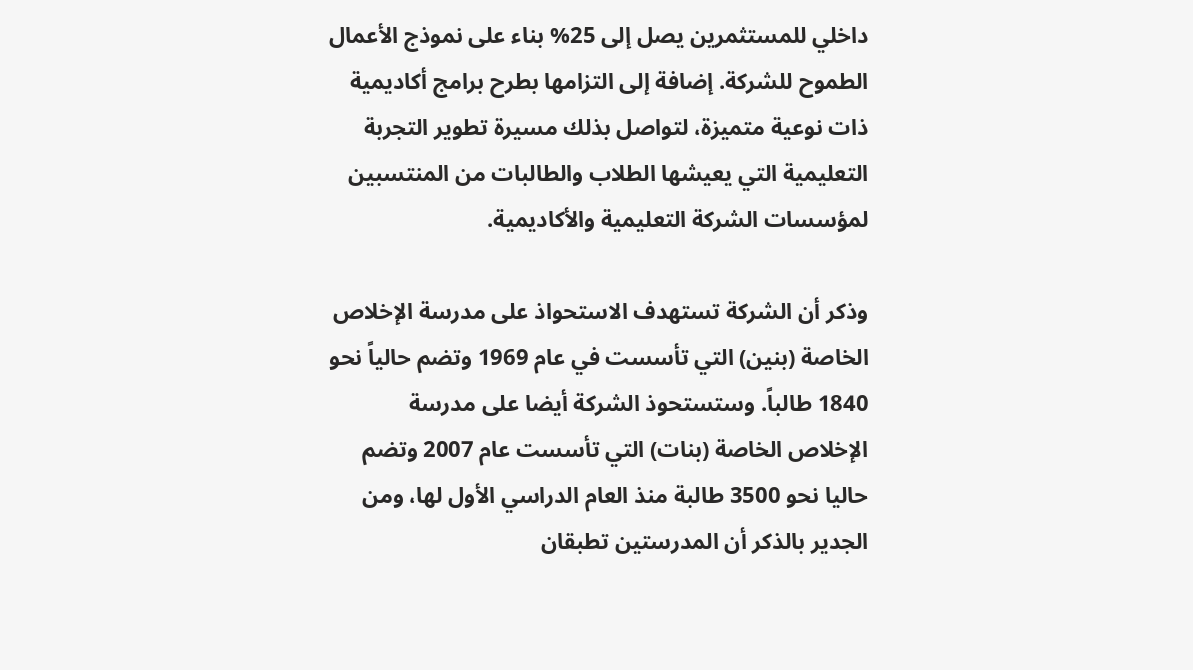داخلي للمستثمرين يصل إلى 25% بناء على نموذج الأعمال الطموح للشركة. إضافة إلى التزامها بطرح برامج أكاديمية ذات نوعية متميزة، لتواصل بذلك مسيرة تطوير التجربة التعليمية التي يعيشها الطلاب والطالبات من المنتسبين لمؤسسات الشركة التعليمية والأكاديمية.

وذكر أن الشركة تستهدف الاستحواذ على مدرسة الإخلاص الخاصة (بنين) التي تأسست في عام 1969 وتضم حالياً نحو 1840 طالباً. وستستحوذ الشركة أيضا على مدرسة الإخلاص الخاصة (بنات) التي تأسست عام 2007 وتضم حاليا نحو 3500 طالبة منذ العام الدراسي الأول لها، ومن الجدير بالذكر أن المدرستين تطبقان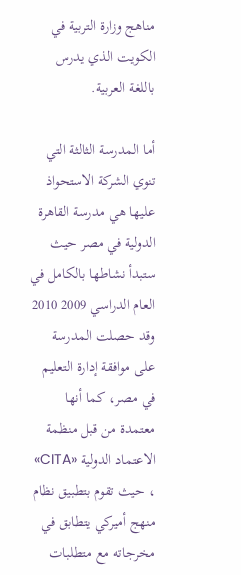مناهج وزارة التربية في الكويت الذي يدرس باللغة العربية.

أما المدرسة الثالثة التي تنوي الشركة الاستحواذ عليها هي مدرسة القاهرة الدولية في مصر حيث ستبدأ نشاطها بالكامل في العام الدراسي 2009 2010 وقد حصلت المدرسة على موافقة إدارة التعليم في مصر، كما أنها معتمدة من قبل منظمة الاعتماد الدولية «CITA» ، حيث تقوم بتطبيق نظام منهج أميركي يتطابق في مخرجاته مع متطلبات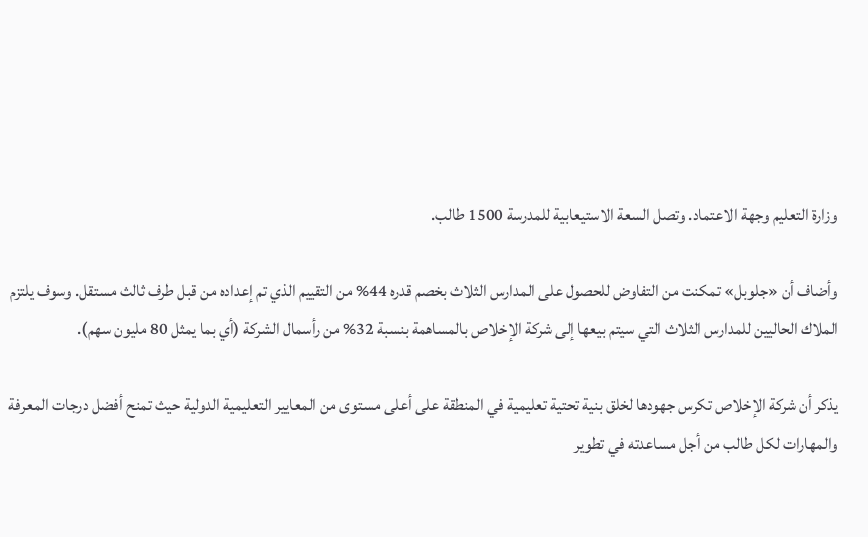وزارة التعليم وجهة الاعتماد. وتصل السعة الاستيعابية للمدرسة 1500 طالب.

وأضاف أن «جلوبل» تمكنت من التفاوض للحصول على المدارس الثلاث بخصم قدره 44% من التقييم الذي تم إعداده من قبل طرف ثالث مستقل. وسوف يلتزم الملاك الحاليين للمدارس الثلاث التي سيتم بيعها إلى شركة الإخلاص بالمساهمة بنسبة 32% من رأسمال الشركة (أي بما يمثل 80 مليون سهم).

يذكر أن شركة الإخلاص تكرس جهودها لخلق بنية تحتية تعليمية في المنطقة على أعلى مستوى من المعايير التعليمية الدولية حيث تمنح أفضل درجات المعرفة والمهارات لكل طالب من أجل مساعدته في تطوير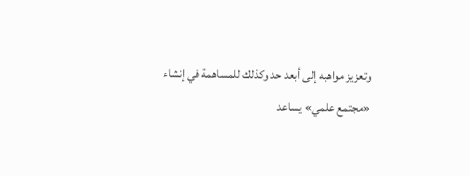وتعزيز مواهبه إلى أبعد حد وكذلك للمساهمة في إنشاء «مجتمع علمي» يساعد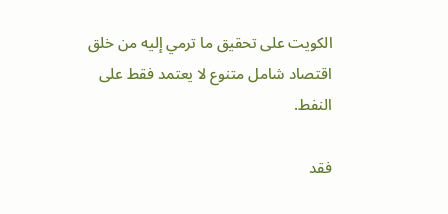الكويت على تحقيق ما ترمي إليه من خلق اقتصاد شامل متنوع لا يعتمد فقط على النفط.

فقد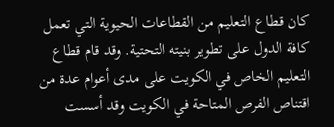كان قطاع التعليم من القطاعات الحيوية التي تعمل كافة الدول على تطوير بنيته التحتية. وقد قام قطاع التعليم الخاص في الكويت على مدى أعوام عدة من اقتناص الفرص المتاحة في الكويت وقد أسست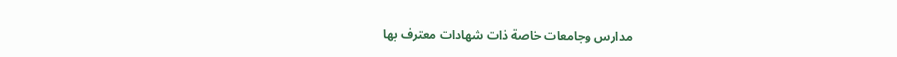مدارس وجامعات خاصة ذات شهادات معترف بها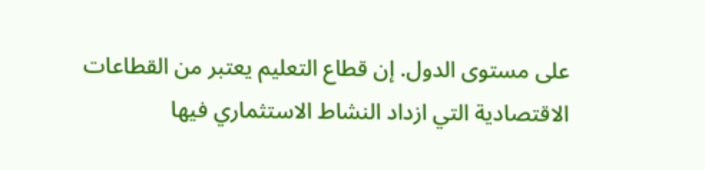على مستوى الدول. إن قطاع التعليم يعتبر من القطاعات الاقتصادية التي ازداد النشاط الاستثماري فيها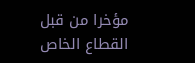مؤخرا من قبل القطاع الخاص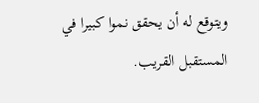ويتوقع له أن يحقق نموا كبيرا في المستقبل القريب.